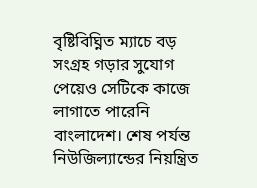বৃষ্টিবিঘ্নিত ম্যাচে বড় সংগ্রহ গড়ার সুযোগ পেয়েও সেটিকে কাজে লাগাতে পারেনি বাংলাদেশ। শেষ পর্যন্ত নিউজিল্যান্ডের নিয়ন্ত্রিত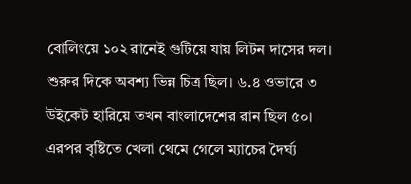বোলিংয়ে ১০২ রানেই গুটিয়ে যায় লিটন দাসের দল।
শুরুর দিকে অবশ্য ভিন্ন চিত্র ছিল। ৬.৪ ওভারে ৩ উইকেট হারিয়ে তখন বাংলাদেশের রান ছিল ৫০। এরপর বৃষ্টিতে খেলা থেমে গেলে ম্যাচের দৈর্ঘ্য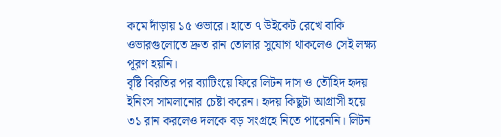কমে দাঁড়ায় ১৫ ওভারে। হাতে ৭ উইকেট রেখে বাকি ওভারগুলোতে দ্রুত রান তোলার সুযোগ থাকলেও সেই লক্ষ্য পূরণ হয়নি।
বৃষ্টি বিরতির পর ব্যাটিংয়ে ফিরে লিটন দাস ও তৌহিদ হৃদয় ইনিংস সামলানোর চেষ্টা করেন। হৃদয় কিছুটা আগ্রাসী হয়ে ৩১ রান করলেও দলকে বড় সংগ্রহে নিতে পারেননি। লিটন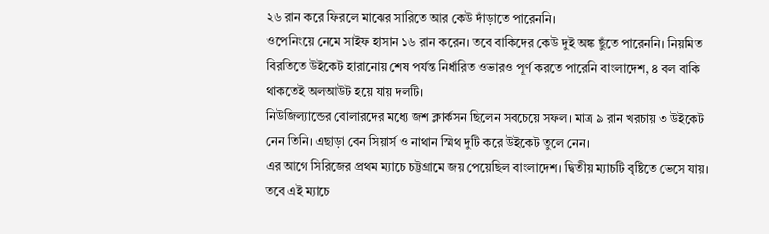২৬ রান করে ফিরলে মাঝের সারিতে আর কেউ দাঁড়াতে পারেননি।
ওপেনিংয়ে নেমে সাইফ হাসান ১৬ রান করেন। তবে বাকিদের কেউ দুই অঙ্ক ছুঁতে পারেননি। নিয়মিত বিরতিতে উইকেট হারানোয় শেষ পর্যন্ত নির্ধারিত ওভারও পূর্ণ করতে পারেনি বাংলাদেশ, ৪ বল বাকি থাকতেই অলআউট হয়ে যায় দলটি।
নিউজিল্যান্ডের বোলারদের মধ্যে জশ ক্লার্কসন ছিলেন সবচেয়ে সফল। মাত্র ৯ রান খরচায় ৩ উইকেট নেন তিনি। এছাড়া বেন সিয়ার্স ও নাথান স্মিথ দুটি করে উইকেট তুলে নেন।
এর আগে সিরিজের প্রথম ম্যাচে চট্টগ্রামে জয় পেয়েছিল বাংলাদেশ। দ্বিতীয় ম্যাচটি বৃষ্টিতে ভেসে যায়। তবে এই ম্যাচে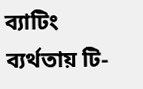ব্যাটিং ব্যর্থতায় টি-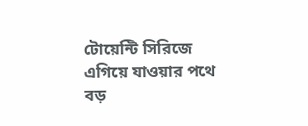টোয়েন্টি সিরিজে এগিয়ে যাওয়ার পথে বড়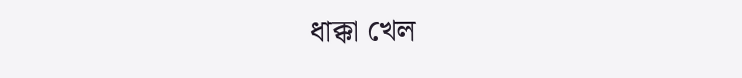ধাক্কা খেল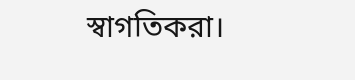স্বাগতিকরা।